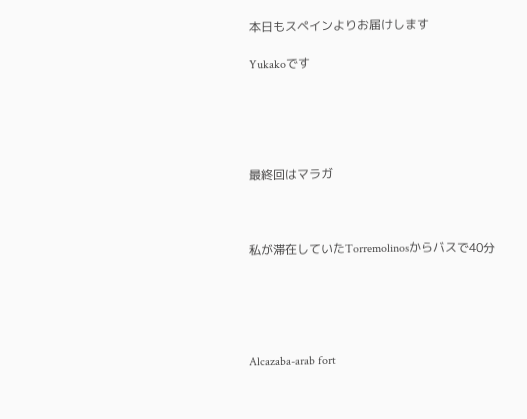本日もスペインよりお届けします

Yukakoです





最終回はマラガ



私が滞在していたTorremolinosからバスで40分





Alcazaba-arab fort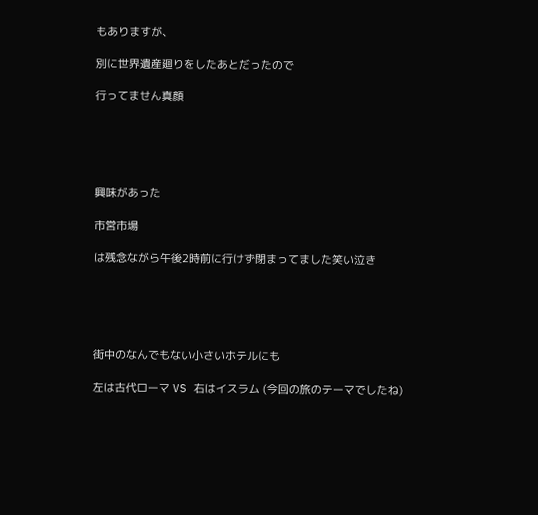もありますが、

別に世界遺産廻りをしたあとだったので

行ってません真顔





興味があった

市営市場

は残念ながら午後2時前に行けず閉まってました笑い泣き





街中のなんでもない小さいホテルにも

左は古代ローマ VS 右はイスラム (今回の旅のテーマでしたね)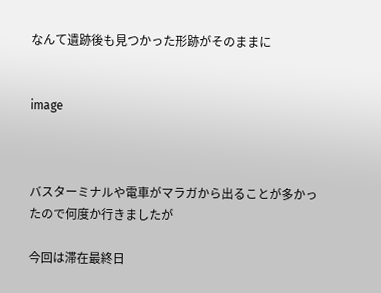なんて遺跡後も見つかった形跡がそのままに


image



バスターミナルや電車がマラガから出ることが多かったので何度か行きましたが

今回は滞在最終日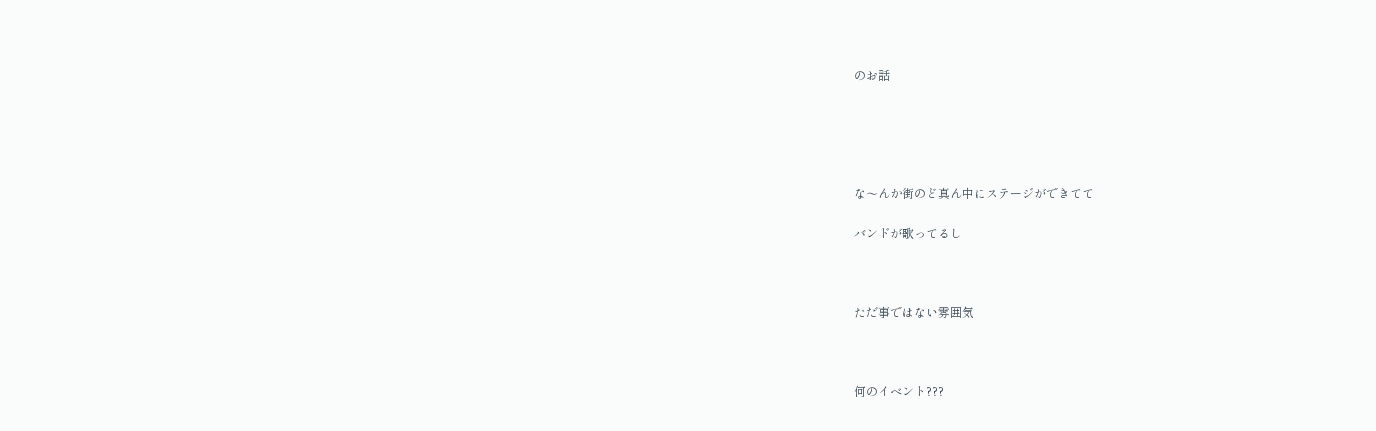のお話





な〜んか街のど真ん中にステージができてて

バンドが歌ってるし



ただ事ではない雰囲気



何のイベント???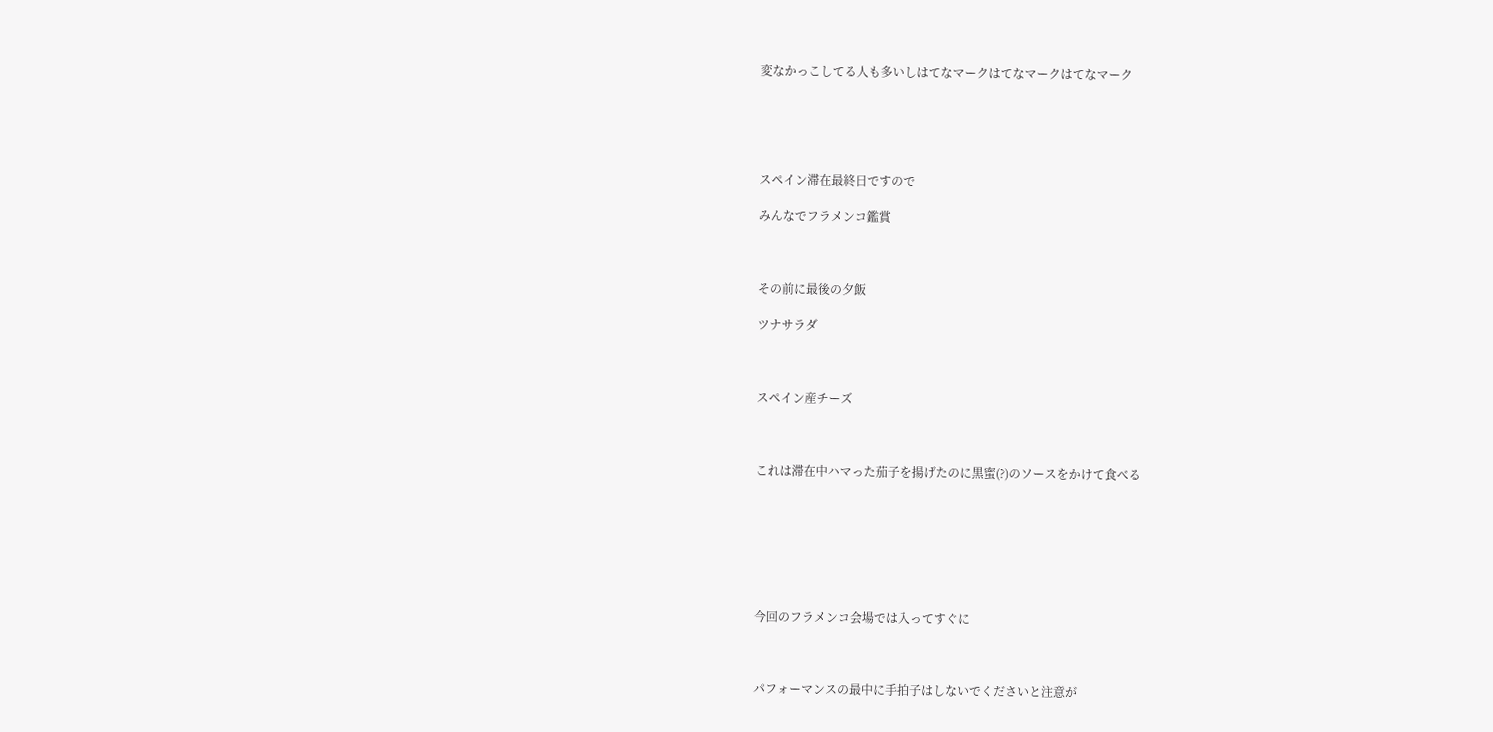変なかっこしてる人も多いしはてなマークはてなマークはてなマーク





スペイン滞在最終日ですので

みんなでフラメンコ鑑賞



その前に最後の夕飯

ツナサラダ



スペイン産チーズ



これは滞在中ハマった茄子を揚げたのに黒蜜(?)のソースをかけて食べる







今回のフラメンコ会場では入ってすぐに



パフォーマンスの最中に手拍子はしないでくださいと注意が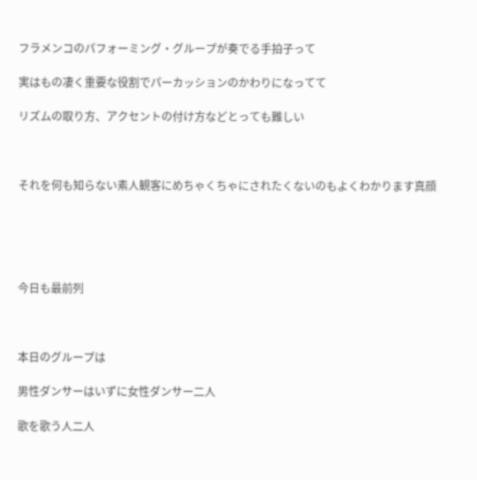フラメンコのパフォーミング・グループが奏でる手拍子って

実はもの凄く重要な役割でパーカッションのかわりになってて

リズムの取り方、アクセントの付け方などとっても難しい



それを何も知らない素人観客にめちゃくちゃにされたくないのもよくわかります真顔





今日も最前列



本日のグループは

男性ダンサーはいずに女性ダンサー二人

歌を歌う人二人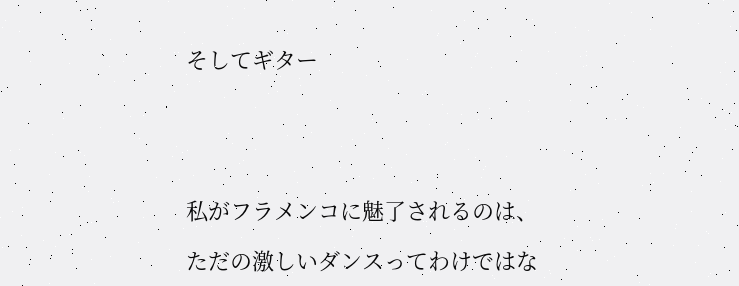そしてギター





私がフラメンコに魅了されるのは、

ただの激しいダンスってわけではな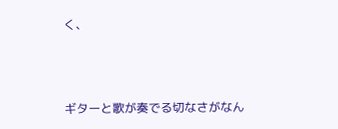く、



ギターと歌が奏でる切なさがなん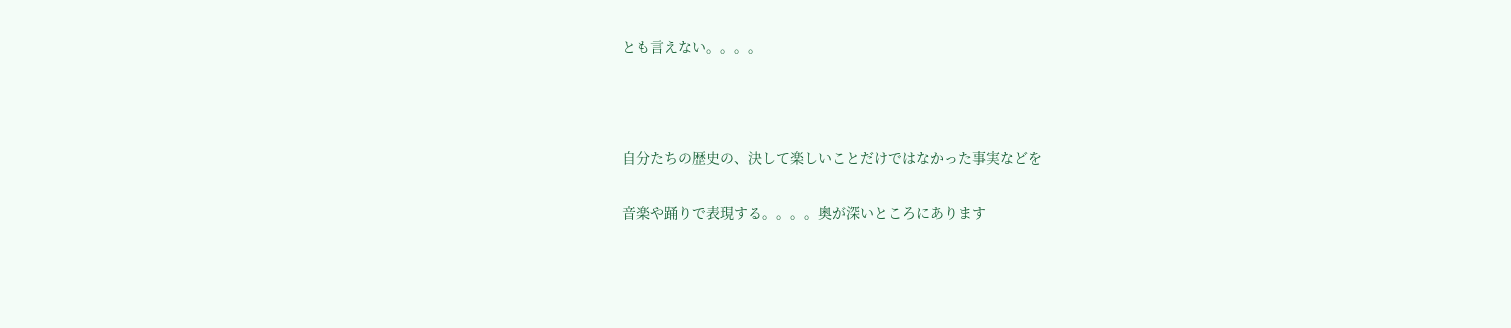とも言えない。。。。



自分たちの歴史の、決して楽しいことだけではなかった事実などを

音楽や踊りで表現する。。。。奥が深いところにあります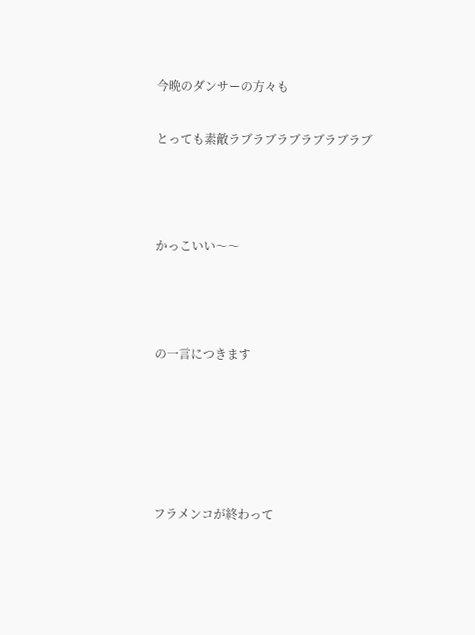今晩のダンサーの方々も

とっても素敵ラブラブラブラブラブラブ



かっこいい〜〜



の一言につきます





フラメンコが終わって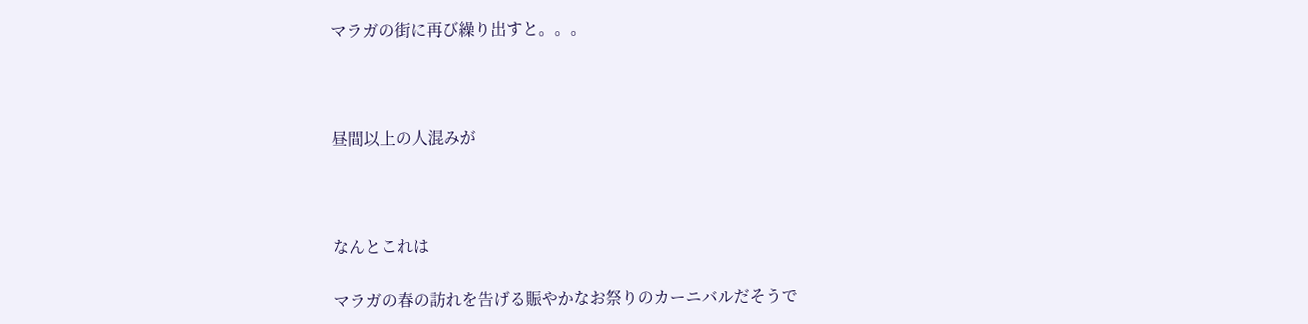マラガの街に再び繰り出すと。。。



昼間以上の人混みが



なんとこれは

マラガの春の訪れを告げる賑やかなお祭りのカーニバルだそうで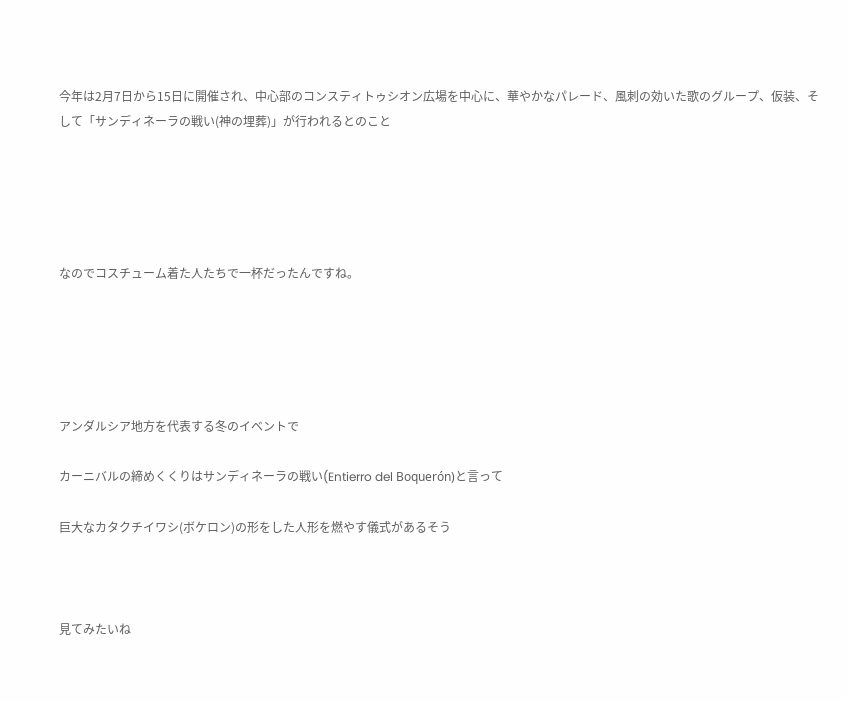今年は2月7日から15日に開催され、中心部のコンスティトゥシオン広場を中心に、華やかなパレード、風刺の効いた歌のグループ、仮装、そして「サンディネーラの戦い(神の埋葬)」が行われるとのこと





なのでコスチューム着た人たちで一杯だったんですね。





アンダルシア地方を代表する冬のイベントで

カーニバルの締めくくりはサンディネーラの戦い(Entierro del Boquerón)と言って

巨大なカタクチイワシ(ボケロン)の形をした人形を燃やす儀式があるそう



見てみたいね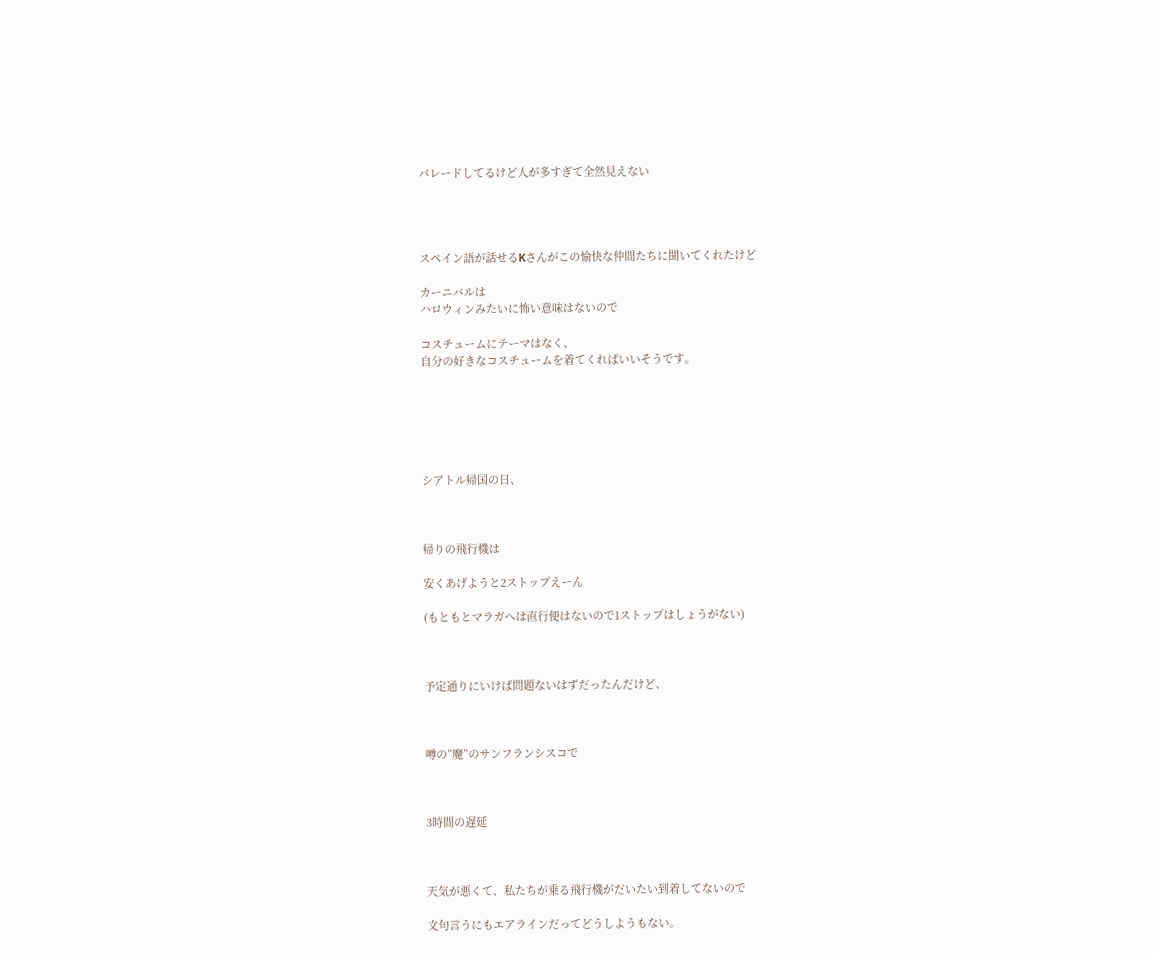パレードしてるけど人が多すぎて全然見えない




スペイン語が話せるKさんがこの愉快な仲間たちに聞いてくれたけど

カーニバルは
ハロウィンみたいに怖い意味はないので

コスチュームにテーマはなく、
自分の好きなコスチュームを着てくればいいそうです。






シアトル帰国の日、



帰りの飛行機は

安くあげようと2ストップえーん

(もともとマラガへは直行便はないので1ストップはしょうがない)



予定通りにいけば問題ないはずだったんだけど、



噂の”魔”のサンフランシスコで



3時間の遅延



天気が悪くて、私たちが乗る飛行機がだいたい到着してないので

文句言うにもエアラインだってどうしようもない。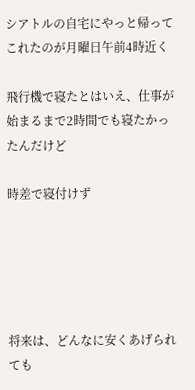シアトルの自宅にやっと帰ってこれたのが月曜日午前4時近く

飛行機で寝たとはいえ、仕事が始まるまで2時間でも寝たかったんだけど

時差で寝付けず





将来は、どんなに安くあげられても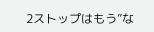2ストップはもう”な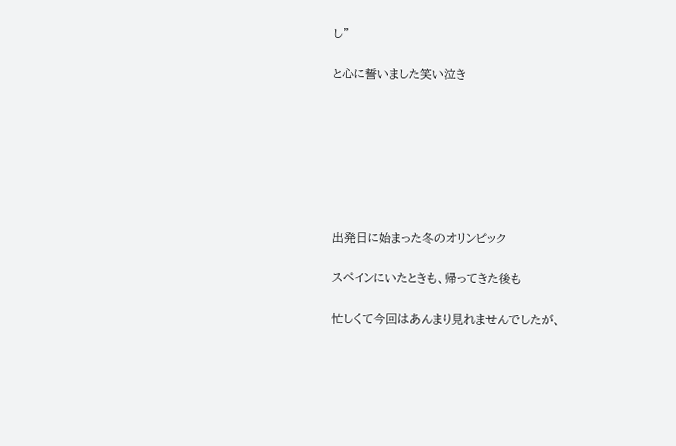し”

と心に誓いました笑い泣き







出発日に始まった冬のオリンピック

スペインにいたときも、帰ってきた後も

忙しくて今回はあんまり見れませんでしたが、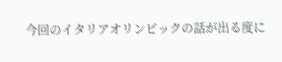今回のイタリアオリンピックの話が出る度に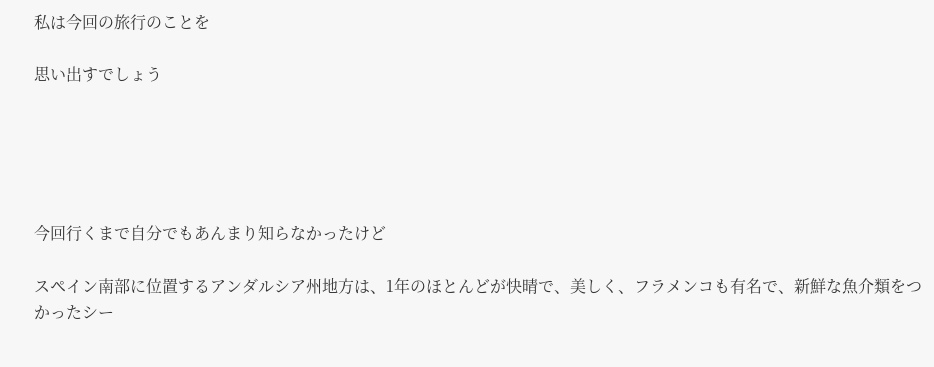私は今回の旅行のことを

思い出すでしょう





今回行くまで自分でもあんまり知らなかったけど

スペイン南部に位置するアンダルシア州地方は、1年のほとんどが快晴で、美しく、フラメンコも有名で、新鮮な魚介類をつかったシー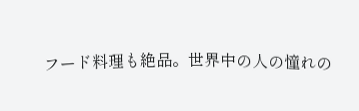フード料理も絶品。世界中の人の憧れの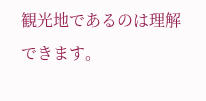観光地であるのは理解できます。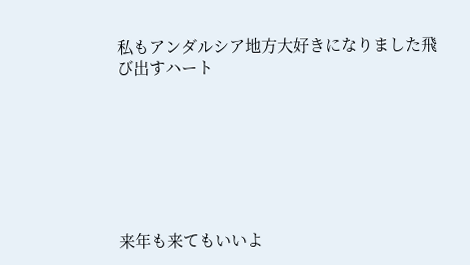私もアンダルシア地方大好きになりました飛び出すハート







来年も来てもいいよ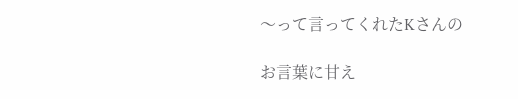〜って言ってくれたKさんの

お言葉に甘え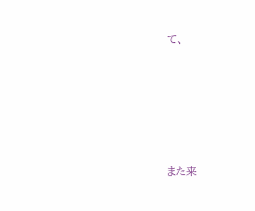て、





また来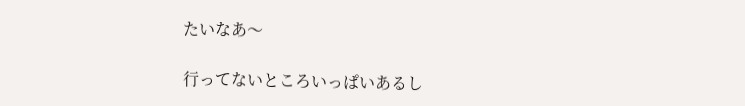たいなあ〜

行ってないところいっぱいあるし